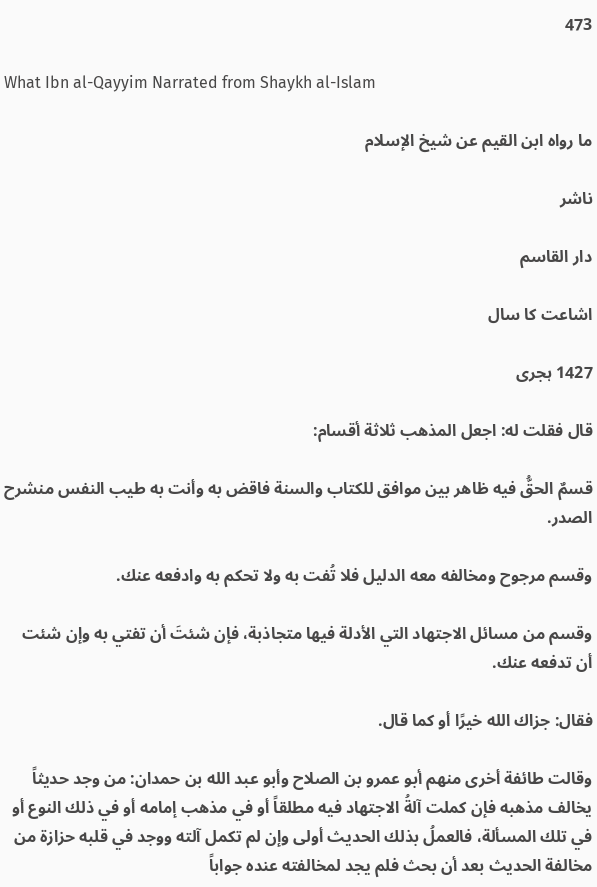473

What Ibn al-Qayyim Narrated from Shaykh al-Islam

ما رواه ابن القيم عن شيخ الإسلام

ناشر

دار القاسم

اشاعت کا سال

1427 ہجری

قال فقلت له: اجعل المذهب ثلاثة أقسام:

قسمٌ الحقُّ فيه ظاهر بين موافق للكتاب والسنة فاقض به وأنت به طيب النفس منشرح الصدر.

وقسم مرجوح ومخالفه معه الدليل فلا تُفت به ولا تحكم به وادفعه عنك.

وقسم من مسائل الاجتهاد التي الأدلة فيها متجاذبة، فإن شئتَ أن تفتي به وإن شئت أن تدفعه عنك.

فقال: جزاك الله خيرًا أو كما قال.

وقالت طائفة أخرى منهم أبو عمرو بن الصلاح وأبو عبد الله بن حمدان: من وجد حديثاً يخالف مذهبه فإن كملت آلةُ الاجتهاد فيه مطلقاً أو في مذهب إمامه أو في ذلك النوع أو في تلك المسألة، فالعملُ بذلك الحديث أولى وإن لم تكمل آلته ووجد في قلبه حزازة من مخالفة الحديث بعد أن بحث فلم يجد لمخالفته عنده جواباً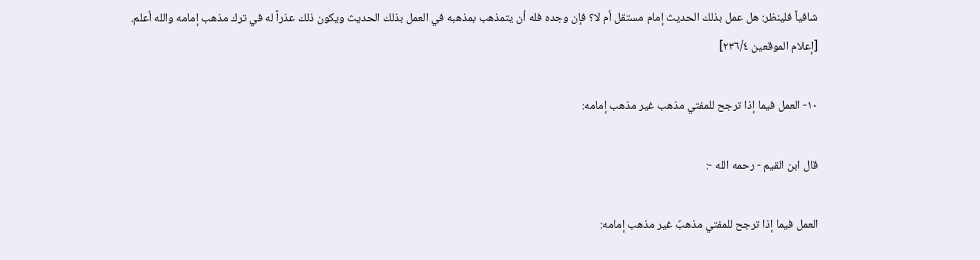شافياً فلينظر: هل عمل بذلك الحديث إمام مستقل أم لا؟ فإن وجده فله أن يتمذهب بمذهبه في العمل بذلك الحديث ويكون ذلك عذراً له في ترك مذهب إمامه والله أعلم. [إعلام الموقعين ٢٣٦/٤]

١٠- العمل فيما إذا ترجح للمفتي مذهب غير مذهب إمامه:

قال ابن القيم - رحمه الله -:

العمل فيما إذا ترجح للمفتي مذهبٌ غير مذهب إمامه: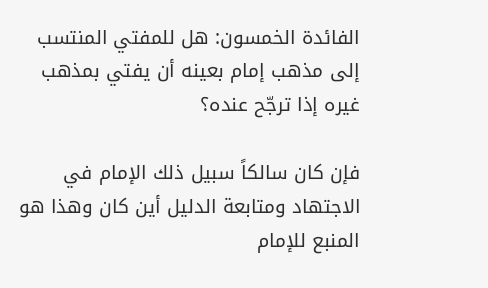الفائدة الخمسون: هل للمفتي المنتسب إلى مذهب إمام بعينه أن يفتي بمذهب غيره إذا ترجّح عنده؟

فإن كان سالكاً سبيل ذلك الإمام في الاجتهاد ومتابعة الدليل أين كان وهذا هو المنبع للإمام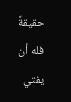حقيقةً فله أن يفتي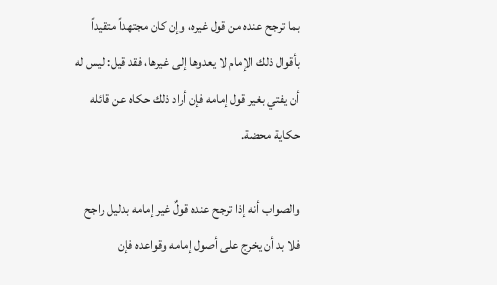بما ترجح عنده من قول غيره، وإن كان مجتهداً متقيداً بأقوال ذلك الإمام لا يعدوها إلى غيرها، فقد قيل: ليس له أن يفتي بغير قول إمامه فإن أراد ذلك حكاه عن قائله حكاية محضة.

والصواب أنه إذا ترجح عنده قولٌ غير إمامه بدليل راجح فلا بد أن يخرج على أصول إمامه وقواعده فإن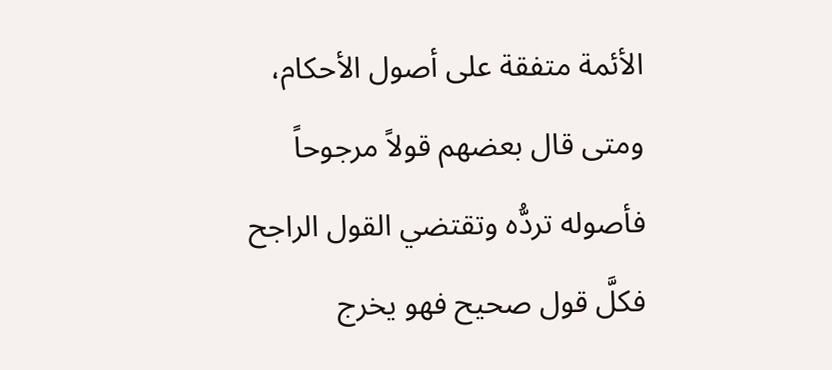الأئمة متفقة على أصول الأحكام، ومتى قال بعضهم قولاً مرجوحاً فأصوله تردُّه وتقتضي القول الراجح فكلَّ قول صحيح فهو يخرج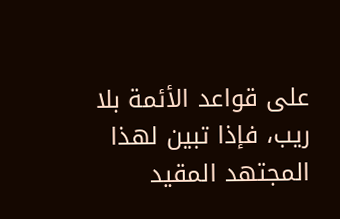على قواعد الأئمة بلا ريب، فإذا تبين لهذا المجتهد المقيد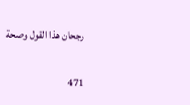رجحان هذا القول وصحة

471